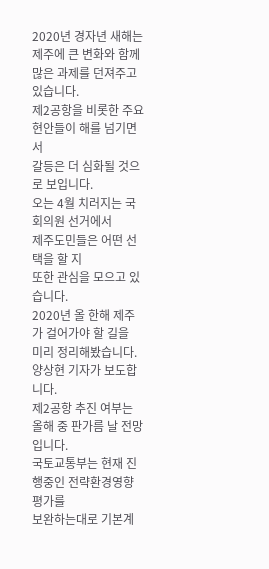2020년 경자년 새해는
제주에 큰 변화와 함께 많은 과제를 던져주고 있습니다.
제2공항을 비롯한 주요현안들이 해를 넘기면서
갈등은 더 심화될 것으로 보입니다.
오는 4월 치러지는 국회의원 선거에서
제주도민들은 어떤 선택을 할 지
또한 관심을 모으고 있습니다.
2020년 올 한해 제주가 걸어가야 할 길을
미리 정리해봤습니다.
양상현 기자가 보도합니다.
제2공항 추진 여부는 올해 중 판가름 날 전망입니다.
국토교통부는 현재 진행중인 전략환경영향평가를
보완하는대로 기본계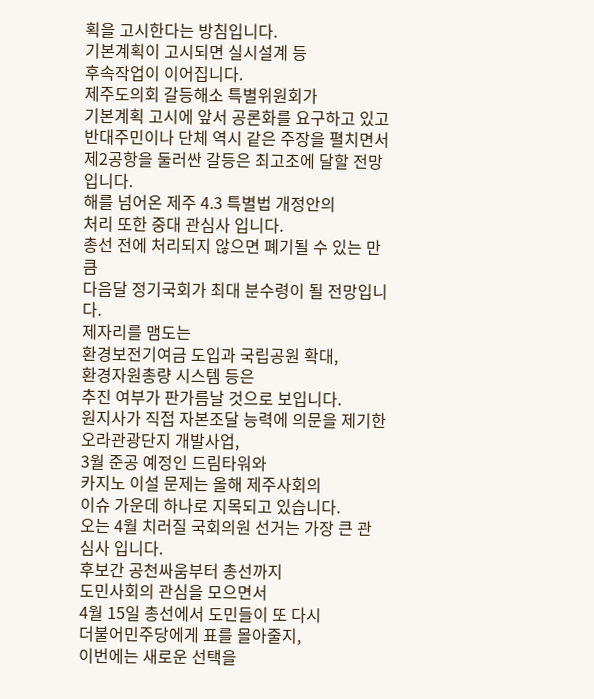획을 고시한다는 방침입니다.
기본계획이 고시되면 실시설계 등
후속작업이 이어집니다.
제주도의회 갈등해소 특별위원회가
기본계획 고시에 앞서 공론화를 요구하고 있고
반대주민이나 단체 역시 같은 주장을 펼치면서
제2공항을 둘러싼 갈등은 최고조에 달할 전망입니다.
해를 넘어온 제주 4.3 특별법 개정안의
처리 또한 중대 관심사 입니다.
총선 전에 처리되지 않으면 폐기될 수 있는 만큼
다음달 정기국회가 최대 분수령이 될 전망입니다.
제자리를 맴도는
환경보전기여금 도입과 국립공원 확대,
환경자원총량 시스템 등은
추진 여부가 판가름날 것으로 보입니다.
원지사가 직접 자본조달 능력에 의문을 제기한
오라관광단지 개발사업,
3월 준공 예정인 드림타워와
카지노 이설 문제는 올해 제주사회의
이슈 가운데 하나로 지목되고 있습니다.
오는 4월 치러질 국회의원 선거는 가장 큰 관심사 입니다.
후보간 공천싸움부터 총선까지
도민사회의 관심을 모으면서
4월 15일 총선에서 도민들이 또 다시
더불어민주당에게 표를 몰아줄지,
이번에는 새로운 선택을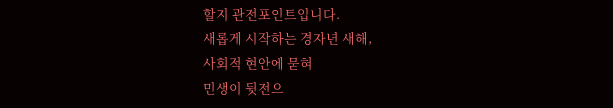할지 관전포인트입니다.
새롭게 시작하는 경자년 새해,
사회적 현안에 묻혀
민생이 뒷전으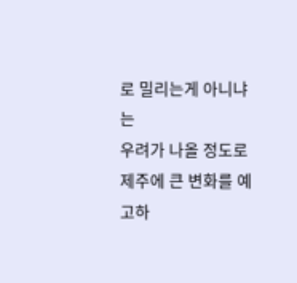로 밀리는게 아니냐는
우려가 나올 정도로
제주에 큰 변화를 예고하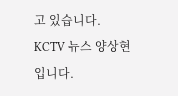고 있습니다.
KCTV 뉴스 양상현입니다.